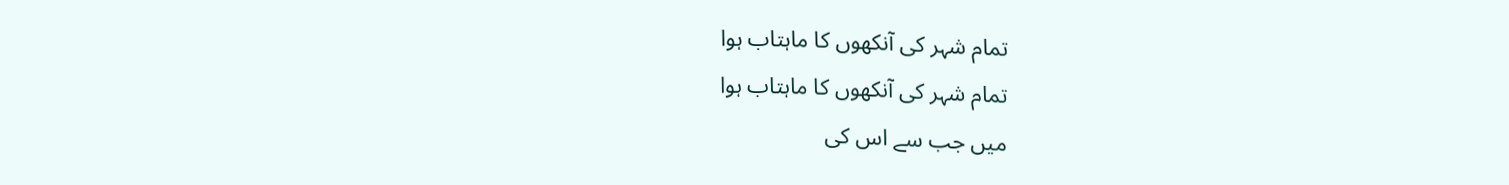تمام شہر کی آنکھوں کا ماہتاب ہوا
تمام شہر کی آنکھوں کا ماہتاب ہوا
میں جب سے اس کی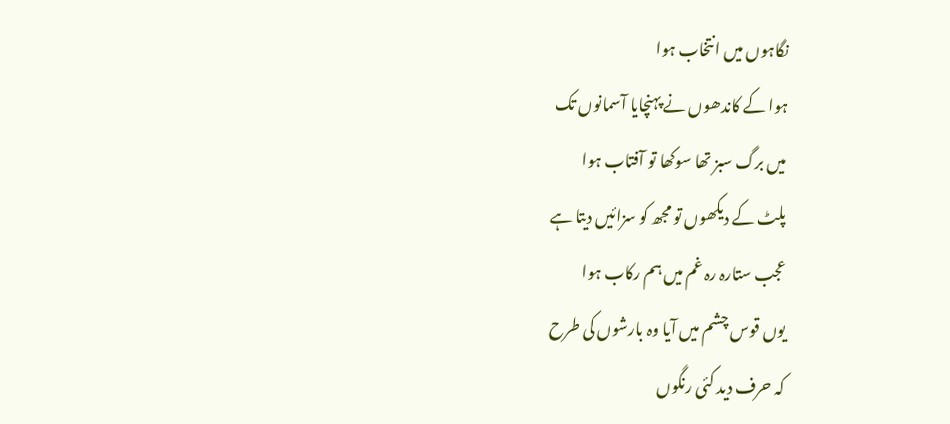نگاہوں میں انتخاب ہوا
ہوا کے کاندھوں نے پہنچایا آسمانوں تک
میں برگ سبز تھا سوکھا تو آفتاب ہوا
پلٹ کے دیکھوں تو مجھ کو سزائیں دیتا ہے
عجب ستارہ رہ غم میں ہم رکاب ہوا
یوں قوس چشم میں آیا وہ بارشوں کی طرح
کہ حرف دید کئی رنگوں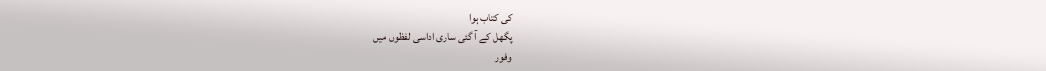کی کتاب ہوا
پگھل کے آ گئی ساری اداسی لفظوں میں
وفور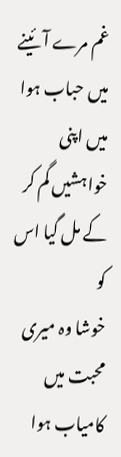غم مرے آئینے میں حباب ہوا
میں اپنی خواہشیں گم کر کے مل گیا اس کو
خوشا وہ میری محبت میں کامیاب ہوا